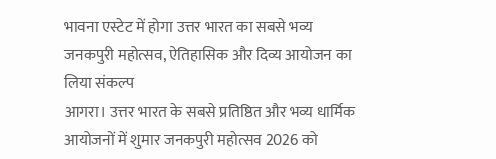भावना एस्टेट में होगा उत्तर भारत का सबसे भव्य जनकपुरी महोत्सव, ऐतिहासिक और दिव्य आयोजन का लिया संकल्प
आगरा। उत्तर भारत के सबसे प्रतिष्ठित और भव्य धार्मिक आयोजनों में शुमार जनकपुरी महोत्सव 2026 को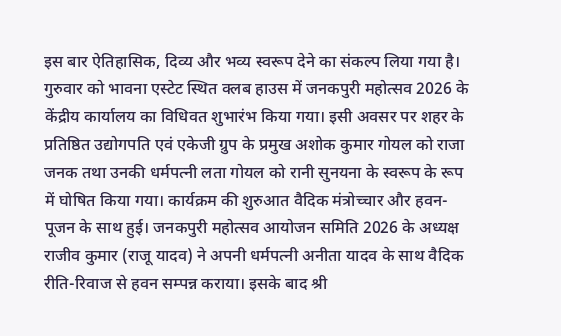इस बार ऐतिहासिक, दिव्य और भव्य स्वरूप देने का संकल्प लिया गया है। गुरुवार को भावना एस्टेट स्थित क्लब हाउस में जनकपुरी महोत्सव 2026 के केंद्रीय कार्यालय का विधिवत शुभारंभ किया गया। इसी अवसर पर शहर के प्रतिष्ठित उद्योगपति एवं एकेजी ग्रुप के प्रमुख अशोक कुमार गोयल को राजा जनक तथा उनकी धर्मपत्नी लता गोयल को रानी सुनयना के स्वरूप के रूप में घोषित किया गया। कार्यक्रम की शुरुआत वैदिक मंत्रोच्चार और हवन-पूजन के साथ हुई। जनकपुरी महोत्सव आयोजन समिति 2026 के अध्यक्ष राजीव कुमार (राजू यादव) ने अपनी धर्मपत्नी अनीता यादव के साथ वैदिक रीति-रिवाज से हवन सम्पन्न कराया। इसके बाद श्री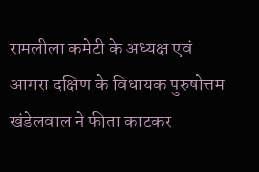रामलीला कमेटी के अध्यक्ष एवं आगरा दक्षिण के विधायक पुरुषोत्तम खंडेलवाल ने फीता काटकर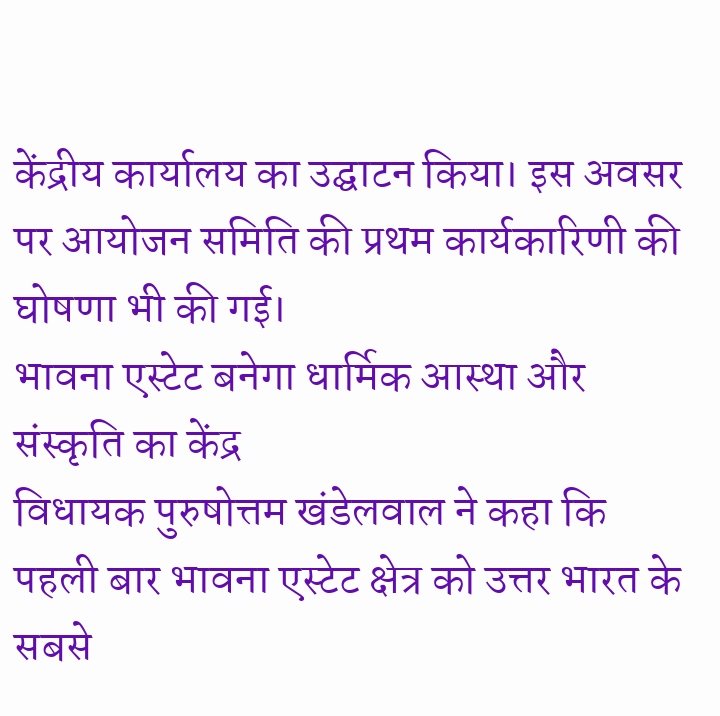केंद्रीय कार्यालय का उद्घाटन किया। इस अवसर पर आयोजन समिति की प्रथम कार्यकारिणी की घोषणा भी की गई।
भावना एस्टेट बनेगा धार्मिक आस्था और संस्कृति का केंद्र
विधायक पुरुषोत्तम खंडेलवाल ने कहा कि पहली बार भावना एस्टेट क्षेत्र को उत्तर भारत के सबसे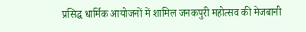प्रसिद्ध धार्मिक आयोजनों में शामिल जनकपुरी महोत्सव की मेजबानी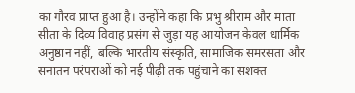का गौरव प्राप्त हुआ है। उन्होंने कहा कि प्रभु श्रीराम और माता सीता के दिव्य विवाह प्रसंग से जुड़ा यह आयोजन केवल धार्मिक अनुष्ठान नहीं, बल्कि भारतीय संस्कृति, सामाजिक समरसता और सनातन परंपराओं को नई पीढ़ी तक पहुंचाने का सशक्त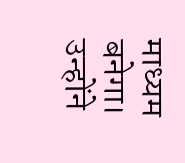माध्यम बनेगा। उन्होंने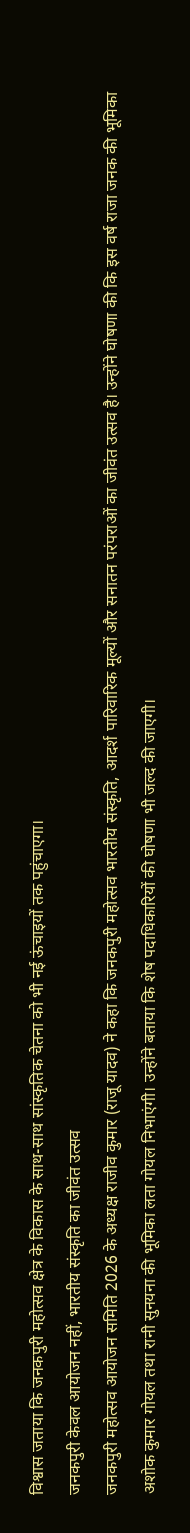विश्वास जताया कि जनकपुरी महोत्सव क्षेत्र के विकास के साथ-साथ सांस्कृतिक चेतना को भी नई ऊंचाइयों तक पहुंचाएगा।
जनकपुरी केवल आयोजन नहीं, भारतीय संस्कृति का जीवंत उत्सव
जनकपुरी महोत्सव आयोजन समिति 2026 के अध्यक्ष राजीव कुमार (राजू यादव) ने कहा कि जनकपुरी महोत्सव भारतीय संस्कृति, आदर्श पारिवारिक मूल्यों और सनातन परंपराओं का जीवंत उत्सव है। उन्होंने घोषणा की कि इस वर्ष राजा जनक की भूमिका अशोक कुमार गोयल तथा रानी सुनयना की भूमिका लता गोयल निभाएंगी। उन्होंने बताया कि शेष पदाधिकारियों की घोषणा भी जल्द की जाएगी।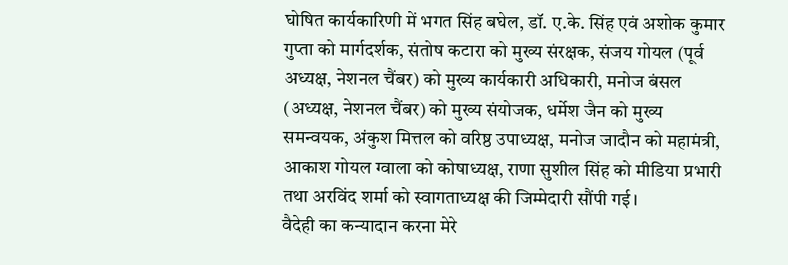घोषित कार्यकारिणी में भगत सिंह बघेल, डॉ. ए.के. सिंह एवं अशोक कुमार गुप्ता को मार्गदर्शक, संतोष कटारा को मुख्य संरक्षक, संजय गोयल (पूर्व अध्यक्ष, नेशनल चैंबर) को मुख्य कार्यकारी अधिकारी, मनोज बंसल (अध्यक्ष, नेशनल चैंबर) को मुख्य संयोजक, धर्मेश जैन को मुख्य समन्वयक, अंकुश मित्तल को वरिष्ठ उपाध्यक्ष, मनोज जादौन को महामंत्री, आकाश गोयल ग्वाला को कोषाध्यक्ष, राणा सुशील सिंह को मीडिया प्रभारी तथा अरविंद शर्मा को स्वागताध्यक्ष की जिम्मेदारी सौंपी गई।
वैदेही का कन्यादान करना मेरे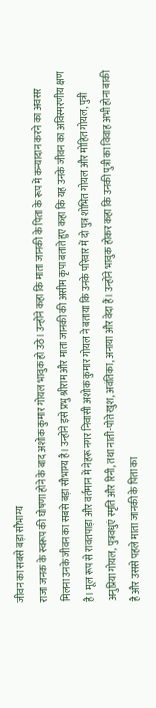जीवन का सबसे बड़ा सौभाग्य
राजा जनक के स्वरूप की घोषणा होने के बाद अशोक कुमार गोयल भावुक हो उठे। उन्होंने कहा कि माता जानकी के पिता के रूप में कन्यादान करने का अवसर मिलना उनके जीवन का सबसे बड़ा सौभाग्य है। उन्होंने इसे प्रभु श्रीराम और माता जानकी की असीम कृपा बताते हुए कहा कि यह उनके जीवन का अविस्मरणीय क्षण है। मूल रूप से रावतपाड़ा और वर्तमान में नेहरू नगर निवासी अशोक कुमार गोयल ने बताया कि उनके परिवार में दो पुत्र शोभित गोयल और मोहित गोयल, पुत्री अनुप्रिया गोयल, पुत्रवधुएं स्मृति और रिनी, तथा नाती-पोते खुश, अवंतिका, अनाया और वेदा हैं। उन्होंने भावुक होकर कहा कि उनकी पुत्री का विवाह अभी होना बाकी है और उससे पहले माता जानकी के पिता का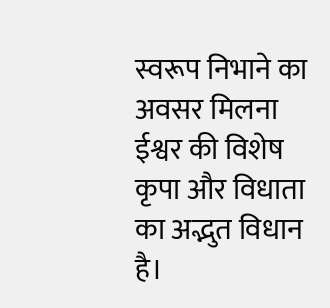स्वरूप निभाने का अवसर मिलना ईश्वर की विशेष कृपा और विधाता का अद्भुत विधान है।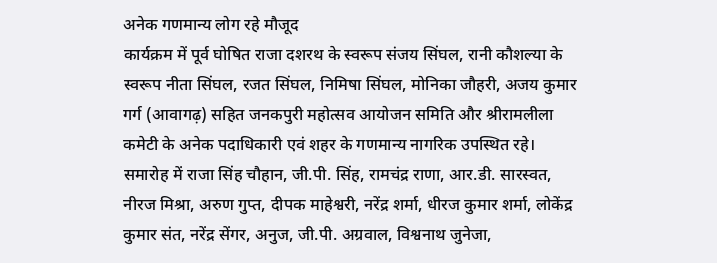अनेक गणमान्य लोग रहे मौजूद
कार्यक्रम में पूर्व घोषित राजा दशरथ के स्वरूप संजय सिंघल, रानी कौशल्या के स्वरूप नीता सिंघल, रजत सिंघल, निमिषा सिंघल, मोनिका जौहरी, अजय कुमार गर्ग (आवागढ़) सहित जनकपुरी महोत्सव आयोजन समिति और श्रीरामलीला कमेटी के अनेक पदाधिकारी एवं शहर के गणमान्य नागरिक उपस्थित रहे। समारोह में राजा सिंह चौहान, जी.पी. सिंह, रामचंद्र राणा, आर.डी. सारस्वत, नीरज मिश्रा, अरुण गुप्त, दीपक माहेश्वरी, नरेंद्र शर्मा, धीरज कुमार शर्मा, लोकेंद्र कुमार संत, नरेंद्र सेंगर, अनुज, जी.पी. अग्रवाल, विश्वनाथ जुनेजा,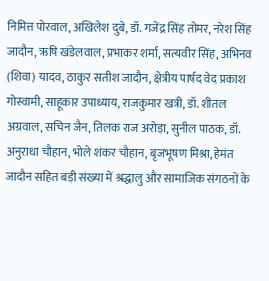निमित्त पोरवाल, अखिलेश दुबे, डॉ. गजेंद्र सिंह तोमर, नरेश सिंह जादौन, ऋषि खंडेलवाल, प्रभाकर शर्मा, सत्यवीर सिंह, अभिनव (शिवा) यादव, ठाकुर सतीश जादौन, क्षेत्रीय पार्षद वेद प्रकाश गोस्वामी, साहूकार उपाध्याय, राजकुमार खत्री, डॉ. शीतल अग्रवाल, सचिन जैन, तिलक राज अरोड़ा, सुनील पाठक, डॉ. अनुराधा चौहान, भोले शंकर चौहान, बृजभूषण मिश्रा, हेमंत जादौन सहित बड़ी संख्या में श्रद्धालु और सामाजिक संगठनों के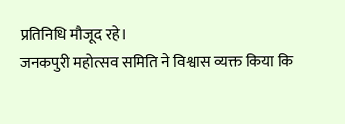प्रतिनिधि मौजूद रहे।
जनकपुरी महोत्सव समिति ने विश्वास व्यक्त किया कि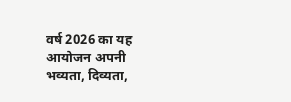वर्ष 2026 का यह आयोजन अपनी भव्यता, दिव्यता,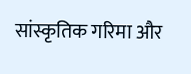सांस्कृतिक गरिमा और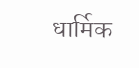धार्मिक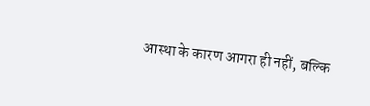आस्था के कारण आगरा ही नहीं, बल्कि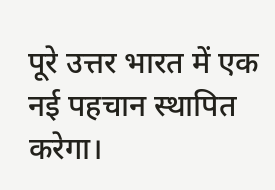पूरे उत्तर भारत में एक नई पहचान स्थापित करेगा।